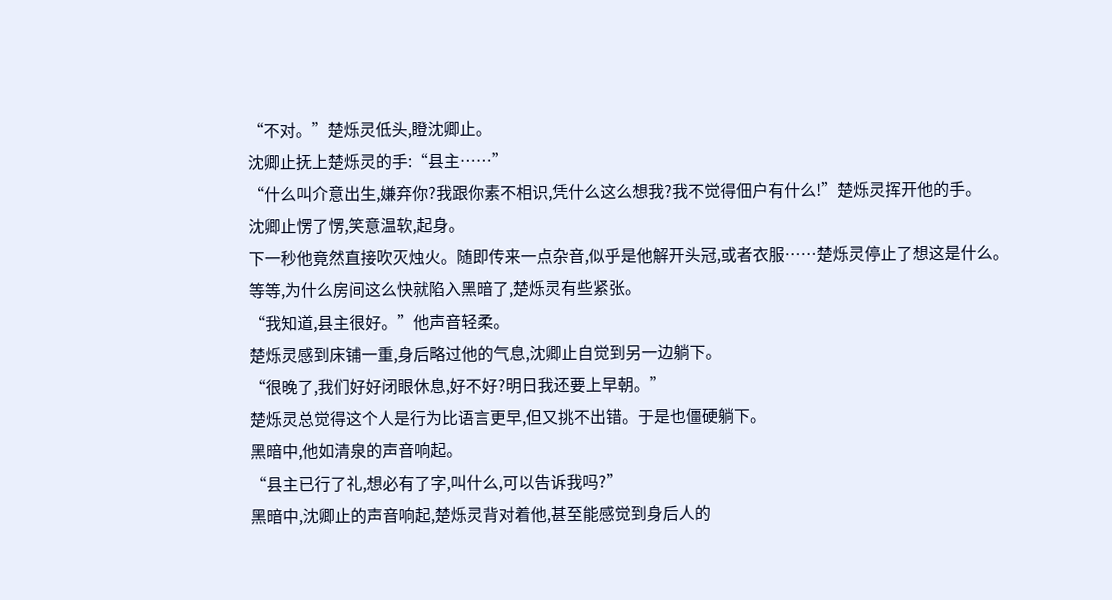“不对。”楚烁灵低头,瞪沈卿止。
沈卿止抚上楚烁灵的手:“县主……”
“什么叫介意出生,嫌弃你?我跟你素不相识,凭什么这么想我?我不觉得佃户有什么!”楚烁灵挥开他的手。
沈卿止愣了愣,笑意温软,起身。
下一秒他竟然直接吹灭烛火。随即传来一点杂音,似乎是他解开头冠,或者衣服……楚烁灵停止了想这是什么。
等等,为什么房间这么快就陷入黑暗了,楚烁灵有些紧张。
“我知道,县主很好。”他声音轻柔。
楚烁灵感到床铺一重,身后略过他的气息,沈卿止自觉到另一边躺下。
“很晚了,我们好好闭眼休息,好不好?明日我还要上早朝。”
楚烁灵总觉得这个人是行为比语言更早,但又挑不出错。于是也僵硬躺下。
黑暗中,他如清泉的声音响起。
“县主已行了礼,想必有了字,叫什么,可以告诉我吗?”
黑暗中,沈卿止的声音响起,楚烁灵背对着他,甚至能感觉到身后人的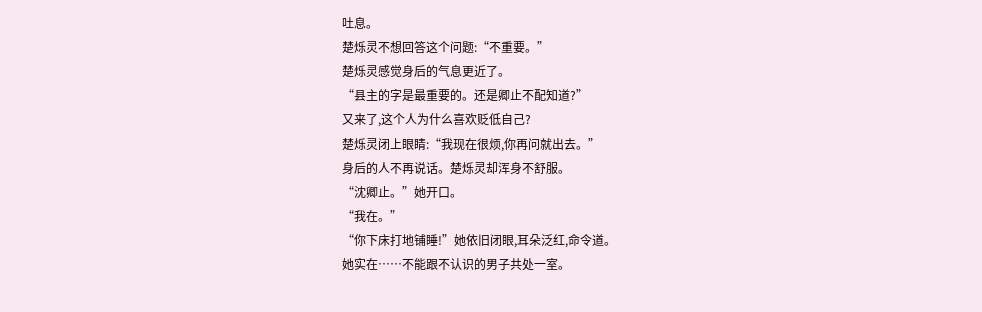吐息。
楚烁灵不想回答这个问题:“不重要。”
楚烁灵感觉身后的气息更近了。
“县主的字是最重要的。还是卿止不配知道?”
又来了,这个人为什么喜欢贬低自己?
楚烁灵闭上眼睛:“我现在很烦,你再问就出去。”
身后的人不再说话。楚烁灵却浑身不舒服。
“沈卿止。”她开口。
“我在。”
“你下床打地铺睡!”她依旧闭眼,耳朵泛红,命令道。
她实在……不能跟不认识的男子共处一室。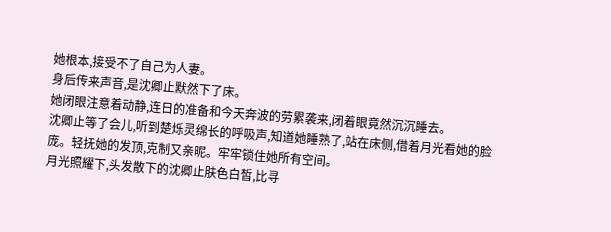她根本,接受不了自己为人妻。
身后传来声音,是沈卿止默然下了床。
她闭眼注意着动静,连日的准备和今天奔波的劳累袭来,闭着眼竟然沉沉睡去。
沈卿止等了会儿,听到楚烁灵绵长的呼吸声,知道她睡熟了,站在床侧,借着月光看她的脸庞。轻抚她的发顶,克制又亲昵。牢牢锁住她所有空间。
月光照耀下,头发散下的沈卿止肤色白皙,比寻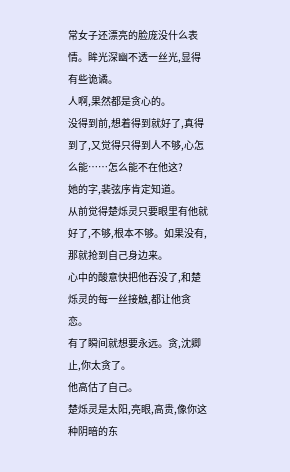常女子还漂亮的脸庞没什么表情。眸光深幽不透一丝光,显得有些诡谲。
人啊,果然都是贪心的。
没得到前,想着得到就好了,真得到了,又觉得只得到人不够,心怎么能……怎么能不在他这?
她的字,裴弦序肯定知道。
从前觉得楚烁灵只要眼里有他就好了,不够,根本不够。如果没有,那就抢到自己身边来。
心中的酸意快把他吞没了,和楚烁灵的每一丝接触,都让他贪恋。
有了瞬间就想要永远。贪,沈卿止,你太贪了。
他高估了自己。
楚烁灵是太阳,亮眼,高贵,像你这种阴暗的东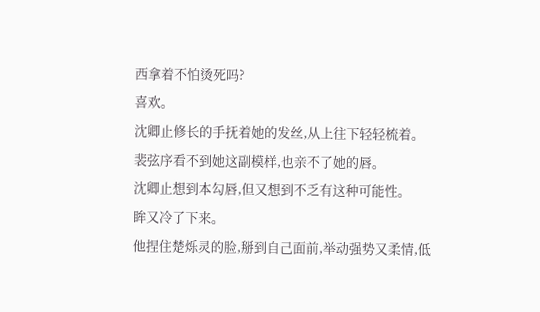西拿着不怕烫死吗?
喜欢。
沈卿止修长的手抚着她的发丝,从上往下轻轻梳着。
裴弦序看不到她这副模样,也亲不了她的唇。
沈卿止想到本勾唇,但又想到不乏有这种可能性。
眸又冷了下来。
他捏住楚烁灵的脸,掰到自己面前,举动强势又柔情,低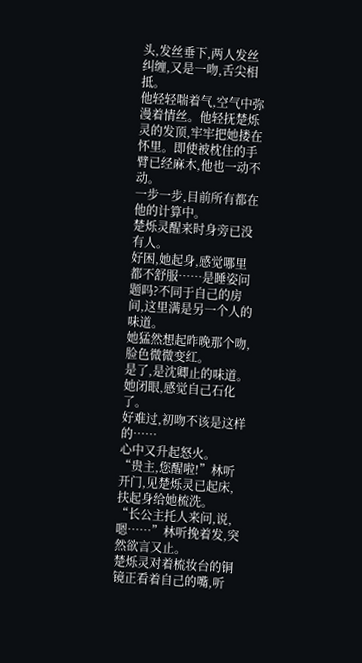头,发丝垂下,两人发丝纠缠,又是一吻,舌尖相抵。
他轻轻喘着气,空气中弥漫着情丝。他轻抚楚烁灵的发顶,牢牢把她搂在怀里。即使被枕住的手臂已经麻木,他也一动不动。
一步一步,目前所有都在他的计算中。
楚烁灵醒来时身旁已没有人。
好困,她起身,感觉哪里都不舒服……是睡姿问题吗?不同于自己的房间,这里满是另一个人的味道。
她猛然想起昨晚那个吻,脸色微微变红。
是了,是沈卿止的味道。
她闭眼,感觉自己石化了。
好难过,初吻不该是这样的……
心中又升起怒火。
“贵主,您醒啦!”林听开门,见楚烁灵已起床,扶起身给她梳洗。
“长公主托人来问,说,嗯……”林听挽着发,突然欲言又止。
楚烁灵对着梳妆台的铜镜正看着自己的嘴,听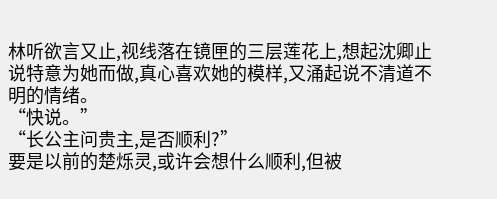林听欲言又止,视线落在镜匣的三层莲花上,想起沈卿止说特意为她而做,真心喜欢她的模样,又涌起说不清道不明的情绪。
“快说。”
“长公主问贵主,是否顺利?”
要是以前的楚烁灵,或许会想什么顺利,但被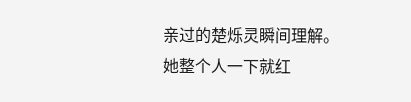亲过的楚烁灵瞬间理解。
她整个人一下就红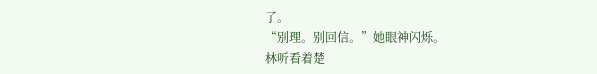了。
“别理。别回信。”她眼神闪烁。
林听看着楚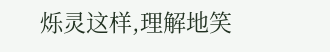烁灵这样,理解地笑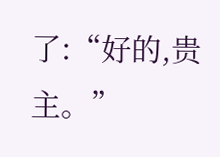了:“好的,贵主。”